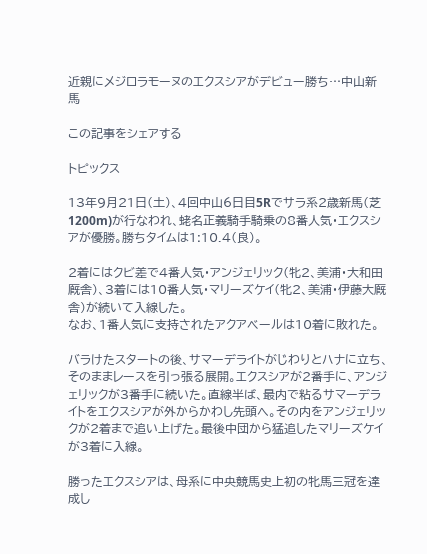近親にメジロラモーヌのエクスシアがデビュー勝ち…中山新馬

この記事をシェアする

トピックス

13年9月21日(土)、4回中山6日目5Rでサラ系2歳新馬(芝1200m)が行なわれ、蛯名正義騎手騎乗の8番人気・エクスシアが優勝。勝ちタイムは1:10.4(良)。

2着にはクビ差で4番人気・アンジェリック(牝2、美浦・大和田厩舎)、3着には10番人気・マリーズケイ(牝2、美浦・伊藤大厩舎)が続いて入線した。
なお、1番人気に支持されたアクアベールは10着に敗れた。

バラけたスタートの後、サマーデライトがじわりとハナに立ち、そのままレースを引っ張る展開。エクスシアが2番手に、アンジェリックが3番手に続いた。直線半ば、最内で粘るサマーデライトをエクスシアが外からかわし先頭へ。その内をアンジェリックが2着まで追い上げた。最後中団から猛追したマリーズケイが3着に入線。

勝ったエクスシアは、母系に中央競馬史上初の牝馬三冠を達成し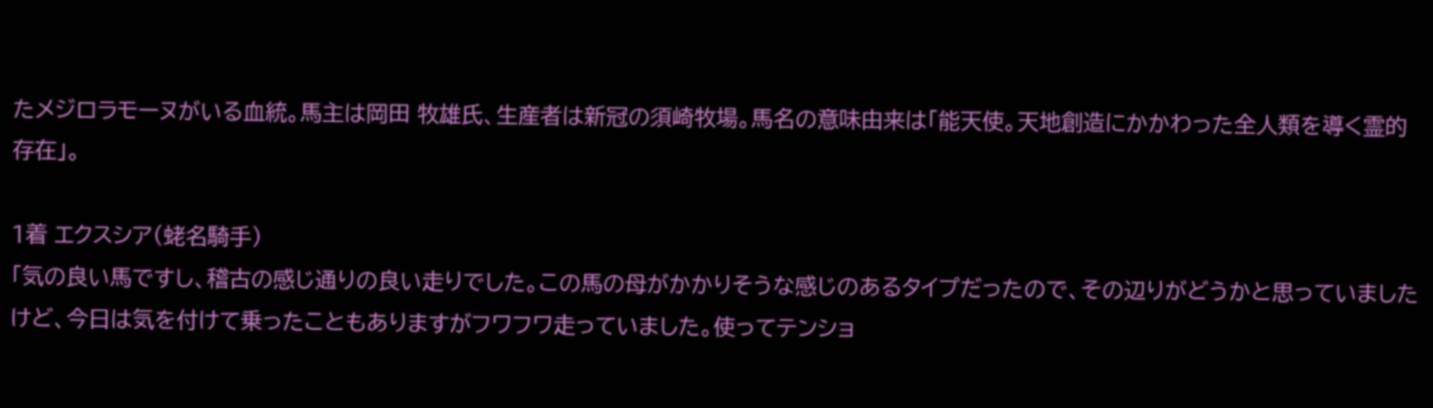たメジロラモーヌがいる血統。馬主は岡田 牧雄氏、生産者は新冠の須崎牧場。馬名の意味由来は「能天使。天地創造にかかわった全人類を導く霊的存在」。

1着 エクスシア(蛯名騎手)
「気の良い馬ですし、稽古の感じ通りの良い走りでした。この馬の母がかかりそうな感じのあるタイプだったので、その辺りがどうかと思っていましたけど、今日は気を付けて乗ったこともありますがフワフワ走っていました。使ってテンショ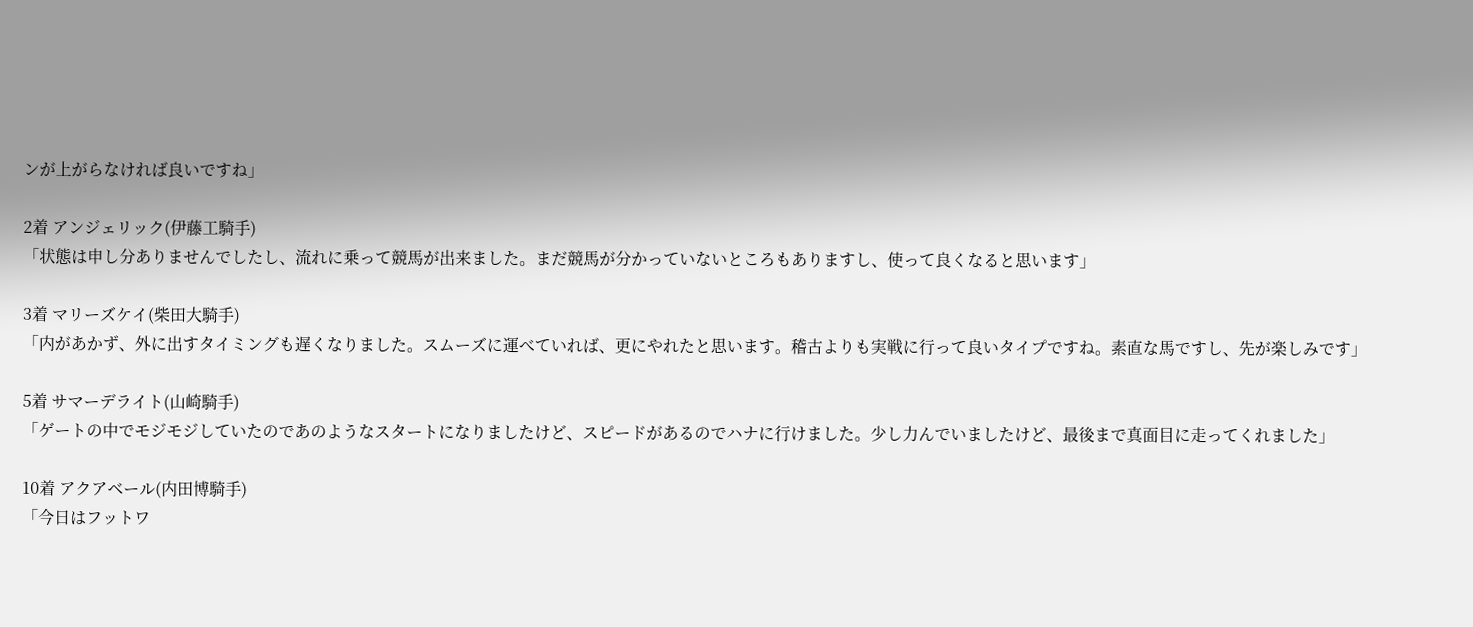ンが上がらなければ良いですね」

2着 アンジェリック(伊藤工騎手)
「状態は申し分ありませんでしたし、流れに乗って競馬が出来ました。まだ競馬が分かっていないところもありますし、使って良くなると思います」

3着 マリーズケイ(柴田大騎手)
「内があかず、外に出すタイミングも遅くなりました。スムーズに運べていれば、更にやれたと思います。稽古よりも実戦に行って良いタイプですね。素直な馬ですし、先が楽しみです」

5着 サマーデライト(山崎騎手)
「ゲートの中でモジモジしていたのであのようなスタートになりましたけど、スピードがあるのでハナに行けました。少し力んでいましたけど、最後まで真面目に走ってくれました」

10着 アクアベール(内田博騎手)
「今日はフットワ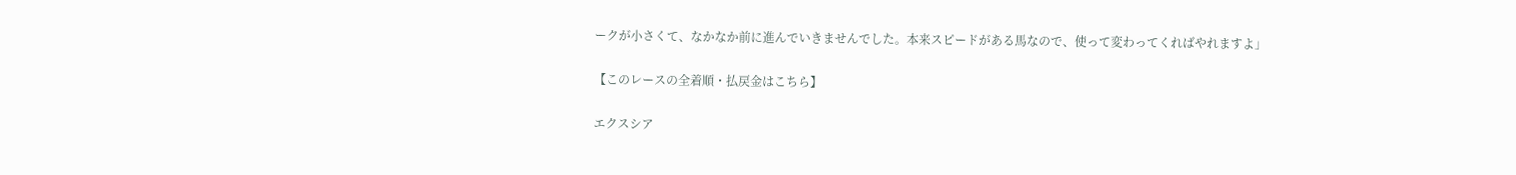ークが小さくて、なかなか前に進んでいきませんでした。本来スピードがある馬なので、使って変わってくればやれますよ」

【このレースの全着順・払戻金はこちら】

エクスシア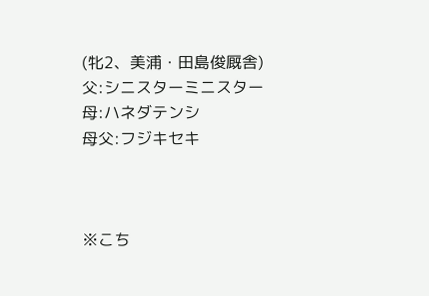(牝2、美浦・田島俊厩舎)
父:シニスターミニスター
母:ハネダテンシ
母父:フジキセキ



※こち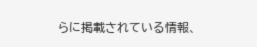らに掲載されている情報、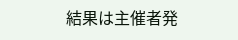結果は主催者発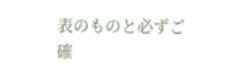表のものと必ずご確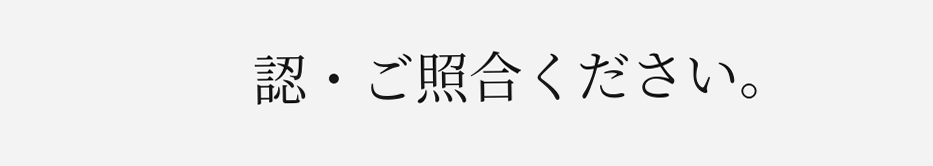認・ご照合ください。